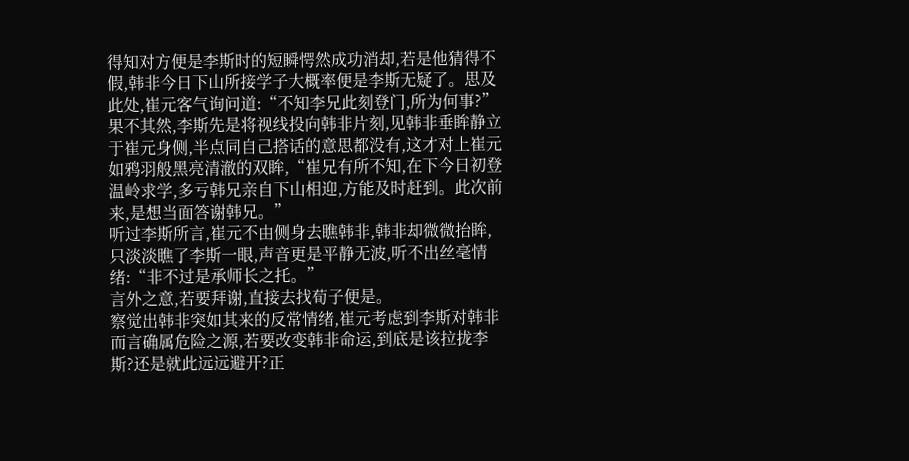得知对方便是李斯时的短瞬愕然成功消却,若是他猜得不假,韩非今日下山所接学子大概率便是李斯无疑了。思及此处,崔元客气询问道:“不知李兄此刻登门,所为何事?”
果不其然,李斯先是将视线投向韩非片刻,见韩非垂眸静立于崔元身侧,半点同自己搭话的意思都没有,这才对上崔元如鸦羽般黑亮清澈的双眸,“崔兄有所不知,在下今日初登温岭求学,多亏韩兄亲自下山相迎,方能及时赶到。此次前来,是想当面答谢韩兄。”
听过李斯所言,崔元不由侧身去瞧韩非,韩非却微微抬眸,只淡淡瞧了李斯一眼,声音更是平静无波,听不出丝毫情绪:“非不过是承师长之托。”
言外之意,若要拜谢,直接去找荀子便是。
察觉出韩非突如其来的反常情绪,崔元考虑到李斯对韩非而言确属危险之源,若要改变韩非命运,到底是该拉拢李斯?还是就此远远避开?正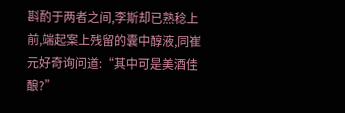斟酌于两者之间,李斯却已熟稔上前,端起案上残留的囊中醇液,同崔元好奇询问道:“其中可是美酒佳酿?”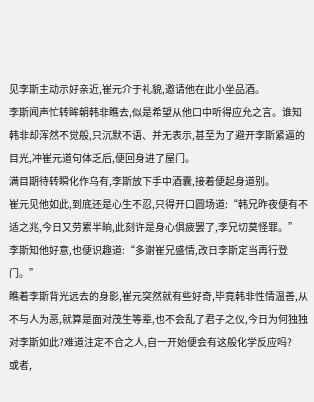见李斯主动示好亲近,崔元介于礼貌,邀请他在此小坐品酒。
李斯闻声忙转眸朝韩非瞧去,似是希望从他口中听得应允之言。谁知韩非却浑然不觉般,只沉默不语、并无表示,甚至为了避开李斯紧逼的目光,冲崔元道句体乏后,便回身进了屋门。
满目期待转瞬化作乌有,李斯放下手中酒囊,接着便起身道别。
崔元见他如此,到底还是心生不忍,只得开口圆场道:“韩兄昨夜便有不适之兆,今日又劳累半晌,此刻许是身心俱疲罢了,李兄切莫怪罪。”
李斯知他好意,也便识趣道:“多谢崔兄盛情,改日李斯定当再行登门。”
瞧着李斯背光远去的身影,崔元突然就有些好奇,毕竟韩非性情温善,从不与人为恶,就算是面对茂生等辈,也不会乱了君子之仪,今日为何独独对李斯如此?难道注定不合之人,自一开始便会有这般化学反应吗?
或者,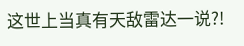这世上当真有天敌雷达一说?!